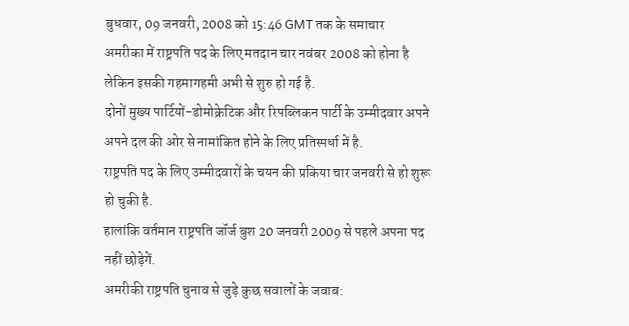बुधवार, 09 जनवरी, 2008 को 15:46 GMT तक के समाचार
अमरीका में राष्ट्रपति पद के लिए मतदान चार नवंबर 2008 को होना है लेकिन इसकी गहमागहमी अभी से शुरु हो गई है.
दोनों मुख्य पार्टियों-डोमोक्रेटिक और रिपब्लिकन पार्टी के उम्मीदवार अपने अपने दल की ओर से नामांकित होने के लिए प्रतिस्पर्धा में है.
राष्ट्रपति पद के लिए उम्मीदवारों के चयन की प्रकिया चार जनवरी से हो शुरू हो चुकी है.
हालांकि वर्तमान राष्ट्रपति जॉर्ज बुश 20 जनवरी 2009 से पहले अपना पद नहीं छोड़ेगें.
अमरीकी राष्ट्रपति चुनाव से जुड़े कुछ सवालों के जवाब: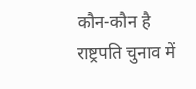कौन-कौन है राष्ट्रपति चुनाव में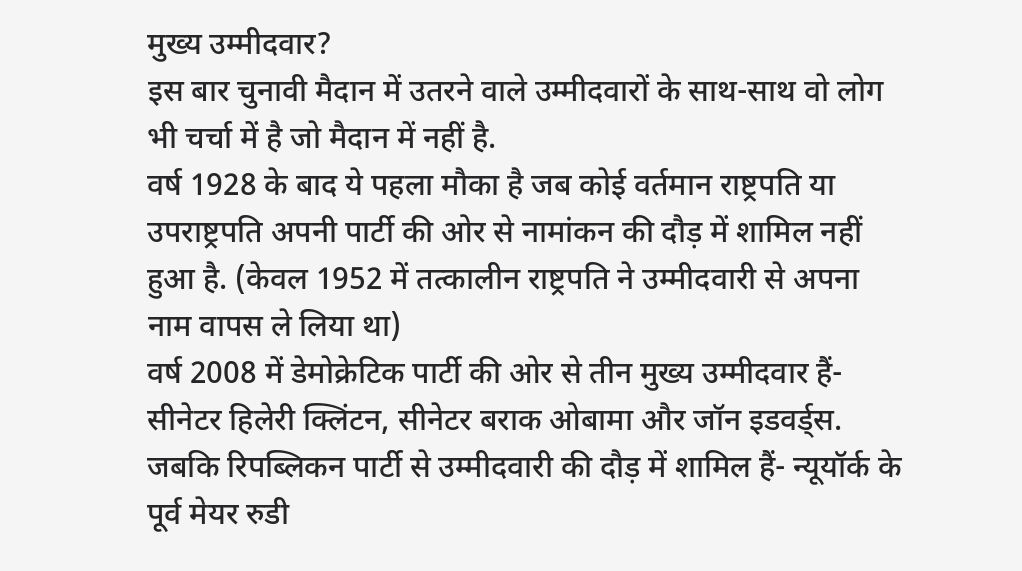मुख्य उम्मीदवार?
इस बार चुनावी मैदान में उतरने वाले उम्मीदवारों के साथ-साथ वो लोग भी चर्चा में है जो मैदान में नहीं है.
वर्ष 1928 के बाद ये पहला मौका है जब कोई वर्तमान राष्ट्रपति या उपराष्ट्रपति अपनी पार्टी की ओर से नामांकन की दौड़ में शामिल नहीं हुआ है. (केवल 1952 में तत्कालीन राष्ट्रपति ने उम्मीदवारी से अपना नाम वापस ले लिया था)
वर्ष 2008 में डेमोक्रेटिक पार्टी की ओर से तीन मुख्य उम्मीदवार हैं- सीनेटर हिलेरी क्लिंटन, सीनेटर बराक ओबामा और जॉन इडवर्ड्स.
जबकि रिपब्लिकन पार्टी से उम्मीदवारी की दौड़ में शामिल हैं- न्यूयॉर्क के पूर्व मेयर रुडी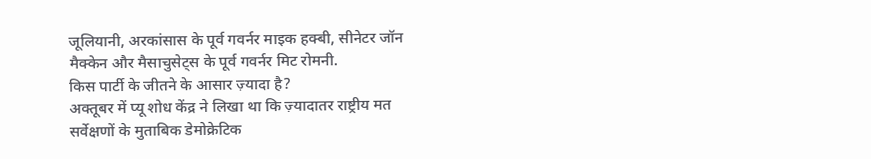जूलियानी, अरकांसास के पूर्व गवर्नर माइक हक्बी, सीनेटर जॉन मैक्केन और मैसाचुसेट्स के पूर्व गवर्नर मिट रोमनी.
किस पार्टी के जीतने के आसार ज़्यादा है?
अक्तूबर में प्यू शोध केंद्र ने लिखा था कि ज़्यादातर राष्ट्रीय मत सर्वेक्षणों के मुताबिक डेमोक्रेटिक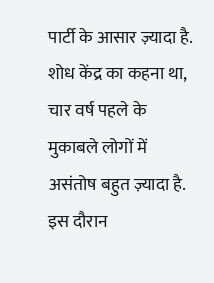पार्टी के आसार ज़्यादा है.
शोध केंद्र का कहना था, चार वर्ष पहले के मुकाबले लोगों में असंतोष बहुत ज़्यादा है. इस दौरान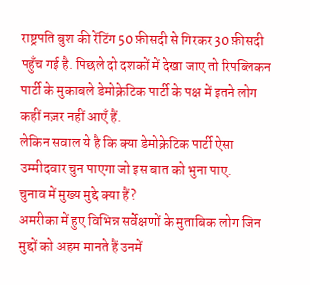राष्ट्रपति बुश की रेंटिंग 50 फ़ीसदी से गिरकर 30 फ़ीसदी पहुँच गई है. पिछले दो दशकों में देखा जाए तो रिपब्लिकन पार्टी के मुकाबले डेमोक्रेटिक पार्टी के पक्ष में इतने लोग कहीं नज़र नहीं आएँ हैं.
लेकिन सवाल ये है कि क्या डेमोक्रेटिक पार्टी ऐसा उम्मीदवार चुन पाएगा जो इस बात को भुना पाए.
चुनाव में मुख्य मुद्दे क्या हैं?
अमरीका में हुए विभिन्न सर्वेक्षणों के मुताबिक लोग जिन मुद्दों को अहम मानते हैं उनमें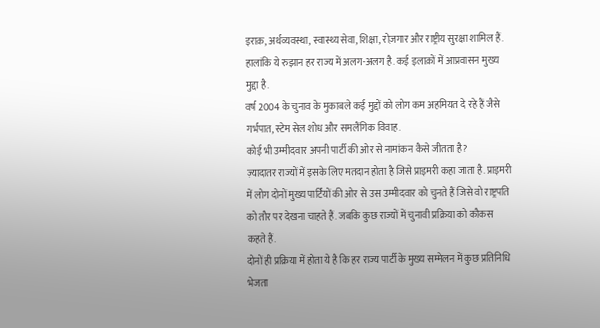इराक़, अर्थव्यवस्था, स्वास्थ्य सेवा, शिक्षा, रोज़गार और राष्ट्रीय सुरक्षा शामिल हैं. हालांकि ये रुझान हर राज्य में अलग-अलग है. कई इलाक़ों में आप्रवासन मुख्य मुद्दा है.
वर्ष 2004 के चुनाव के मुकाबले कई मुद्दों को लोग कम अहमियत दे रहे हैं जैसे गर्भपात, स्टेम सेल शोध और समलैंगिक विवाह.
कोई भी उम्मीदवार अपनी पार्टी की ओर से नामांकन कैसे जीतता है?
ज़्यादातर राज्यों में इसके लिए मतदान होता है जिसे प्राइमरी कहा जाता है. प्राइमरी में लोग दोनों मुख्य पार्टियों की ओर से उस उम्मीदवार को चुनते हैं जिसे वो राष्ट्रपति को तौर पर देखना चाहते हैं. जबकि कुछ राज्यों में चुनावी प्रक्रिया को कौकस कहते हैं.
दोनों ही प्रक्रिया में होता ये है कि हर राज्य पार्टी के मुख्य सम्मेलन में कुछ प्रतिनिधि भेजता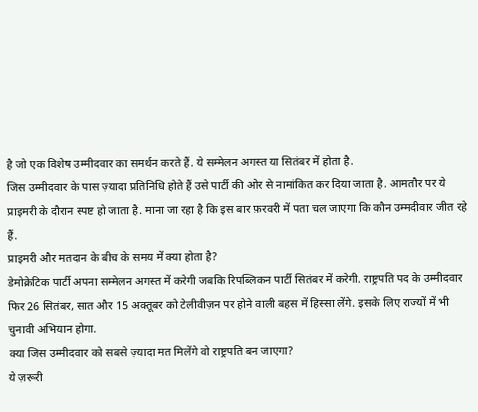है जो एक विशेष उम्मीदवार का समर्थन करते हैं. ये सम्मेलन अगस्त या सितंबर में होता है.
जिस उम्मीदवार के पास ज़्यादा प्रतिनिधि होते हैं उसे पार्टी की ओर से नामांकित कर दिया जाता है. आमतौर पर ये प्राइमरी के दौरान स्पष्ट हो जाता है. माना जा रहा है कि इस बार फ़रवरी में पता चल जाएगा कि कौन उम्मदीवार जीत रहे हैं.
प्राइमरी और मतदान के बीच के समय में क्या होता है?
डेमोक्रेटिक पार्टी अपना सम्मेलन अगस्त में करेगी जबकि रिपब्लिकन पार्टी सितंबर में करेगी. राष्ट्रपति पद के उम्मीदवार फिर 26 सितंबर, सात और 15 अक्तूबर को टेलीवीज़न पर होने वाली बहस में हिस्सा लेंगे. इसके लिए राज्यों में भी चुनावी अभियान होगा.
क्या जिस उम्मीदवार को सबसे ज़्यादा मत मिलेंगे वो राष्ट्रपति बन जाएगा?
ये ज़रूरी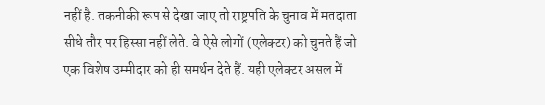नहीं है. तकनीकी रूप से देखा जाए तो राष्ट्रपति के चुनाव में मतदाता सीधे तौर पर हिस्सा नहीं लेते. वे ऐसे लोगों (एलेक्टर) को चुनते हैं जो एक विशेष उम्मीदार को ही समर्थन देते हैं. यही एलेक्टर असल में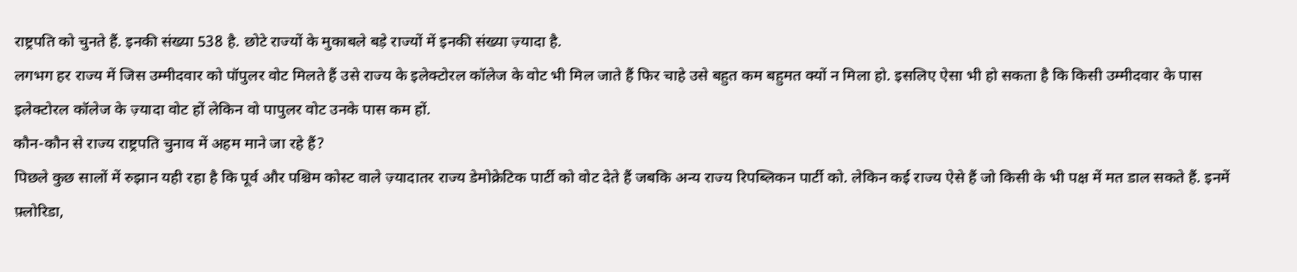राष्ट्रपति को चुनते हैं. इनकी संख्या 538 है. छोटे राज्यों के मुकाबले बड़े राज्यों में इनकी संख्या ज़्यादा है.
लगभग हर राज्य में जिस उम्मीदवार को पॉपुलर वोट मिलते हैं उसे राज्य के इलेक्टोरल कॉलेज के वोट भी मिल जाते हैं फिर चाहे उसे बहुत कम बहुमत क्यों न मिला हो. इसलिए ऐसा भी हो सकता है कि किसी उम्मीदवार के पास इलेक्टोरल कॉलेज के ज़्यादा वोट हों लेकिन वो पापुलर वोट उनके पास कम हों.
कौन-कौन से राज्य राष्ट्रपति चुनाव में अहम माने जा रहे हैं?
पिछले कुछ सालों में रुझान यही रहा है कि पूर्व और पश्चिम कोस्ट वाले ज़्यादातर राज्य डेमोक्रेटिक पार्टी को वोट देते हैं जबकि अन्य राज्य रिपब्लिकन पार्टी को. लेकिन कई राज्य ऐसे हैं जो किसी के भी पक्ष में मत डाल सकते हैं. इनमें फ़्लोरिडा,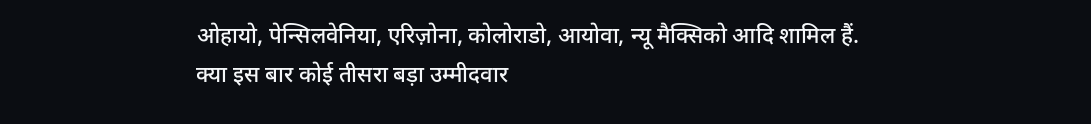ओहायो, पेन्सिलवेनिया, एरिज़ोना, कोलोराडो, आयोवा, न्यू मैक्सिको आदि शामिल हैं.
क्या इस बार कोई तीसरा बड़ा उम्मीदवार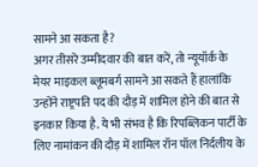सामने आ सकता है?
अगर तीसरे उम्मीदवार की बात करें, तो न्यूयॉर्क के मेयर माइकल ब्लूमबर्ग सामने आ सकते हैं हालांकि उन्होंने राष्ट्रपति पद की दौड़ में शामिल होने की बात से इनकार किया है. ये भी संभव है कि रिपब्लिकन पार्टी के लिए नामांकन की दौड़ में शामिल रॉन पॉल निर्दलीय के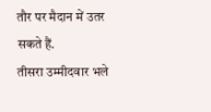तौर पर मैदान में उतर सकते हैं.
तीसरा उम्मीदवार भले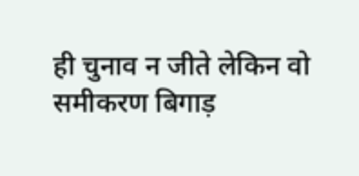ही चुनाव न जीते लेकिन वो समीकरण बिगाड़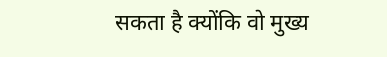सकता है क्योंकि वो मुख्य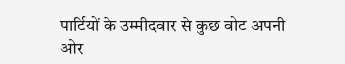पार्टियों के उम्मीदवार से कुछ वोट अपनी
ओर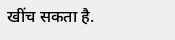खींच सकता है.